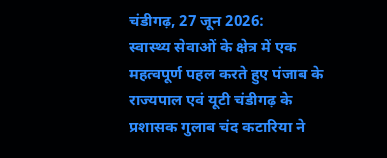चंडीगढ़, 27 जून 2026:
स्वास्थ्य सेवाओं के क्षेत्र में एक महत्वपूर्ण पहल करते हुए पंजाब के राज्यपाल एवं यूटी चंडीगढ़ के प्रशासक गुलाब चंद कटारिया ने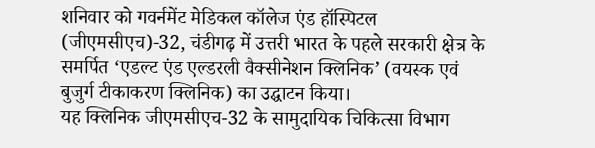शनिवार को गवर्नमेंट मेडिकल कॉलेज एंड हॉस्पिटल (जीएमसीएच)-32, चंडीगढ़ में उत्तरी भारत के पहले सरकारी क्षेत्र के समर्पित ‘एडल्ट एंड एल्डरली वैक्सीनेशन क्लिनिक’ (वयस्क एवं बुजुर्ग टीकाकरण क्लिनिक) का उद्घाटन किया।
यह क्लिनिक जीएमसीएच-32 के सामुदायिक चिकित्सा विभाग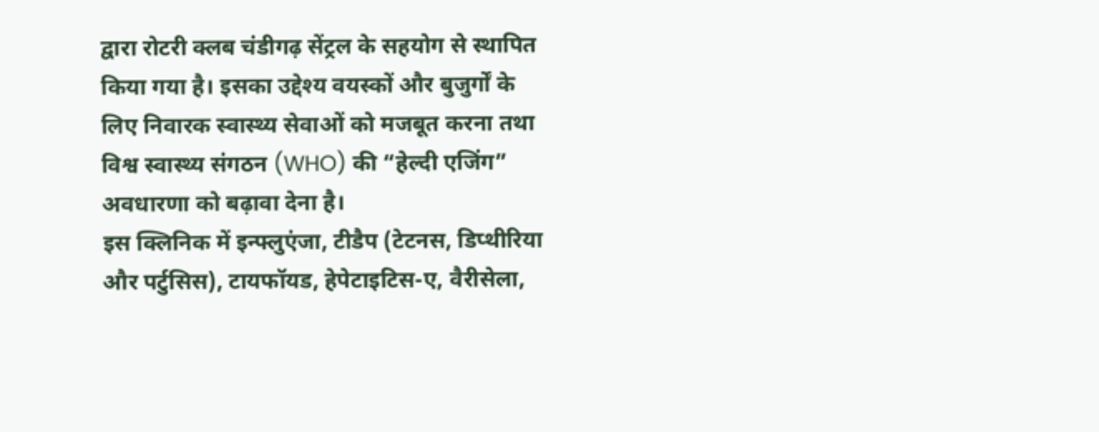द्वारा रोटरी क्लब चंडीगढ़ सेंट्रल के सहयोग से स्थापित किया गया है। इसका उद्देश्य वयस्कों और बुजुर्गों के लिए निवारक स्वास्थ्य सेवाओं को मजबूत करना तथा विश्व स्वास्थ्य संगठन (WHO) की “हेल्दी एजिंग” अवधारणा को बढ़ावा देना है।
इस क्लिनिक में इन्फ्लुएंजा, टीडैप (टेटनस, डिप्थीरिया और पर्टुसिस), टायफॉयड, हेपेटाइटिस-ए, वैरीसेला,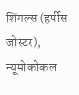शिंगल्स (हर्पीस जोस्टर), न्यूमोकोकल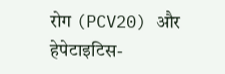रोग (PCV20) और हेपेटाइटिस-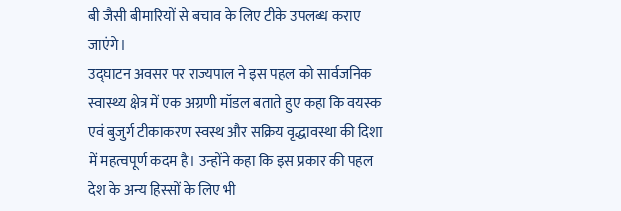बी जैसी बीमारियों से बचाव के लिए टीके उपलब्ध कराए जाएंगे।
उद्घाटन अवसर पर राज्यपाल ने इस पहल को सार्वजनिक स्वास्थ्य क्षेत्र में एक अग्रणी मॉडल बताते हुए कहा कि वयस्क एवं बुजुर्ग टीकाकरण स्वस्थ और सक्रिय वृद्धावस्था की दिशा में महत्वपूर्ण कदम है। उन्होंने कहा कि इस प्रकार की पहल देश के अन्य हिस्सों के लिए भी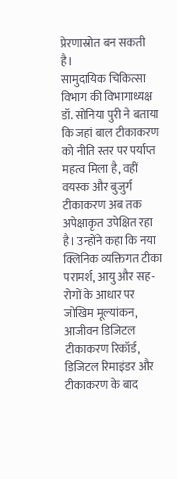प्रेरणास्रोत बन सकती है।
सामुदायिक चिकित्सा विभाग की विभागाध्यक्ष डॉ. सोनिया पुरी ने बताया कि जहां बाल टीकाकरण को नीति स्तर पर पर्याप्त महत्व मिला है, वहीं वयस्क और बुजुर्ग टीकाकरण अब तक अपेक्षाकृत उपेक्षित रहा है। उन्होंने कहा कि नया क्लिनिक व्यक्तिगत टीका परामर्श, आयु और सह-रोगों के आधार पर जोखिम मूल्यांकन, आजीवन डिजिटल टीकाकरण रिकॉर्ड, डिजिटल रिमाइंडर और टीकाकरण के बाद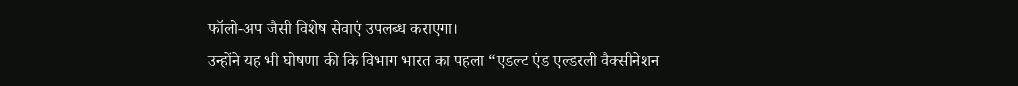फॉलो-अप जैसी विशेष सेवाएं उपलब्ध कराएगा।
उन्होंने यह भी घोषणा की कि विभाग भारत का पहला “एडल्ट एंड एल्डरली वैक्सीनेशन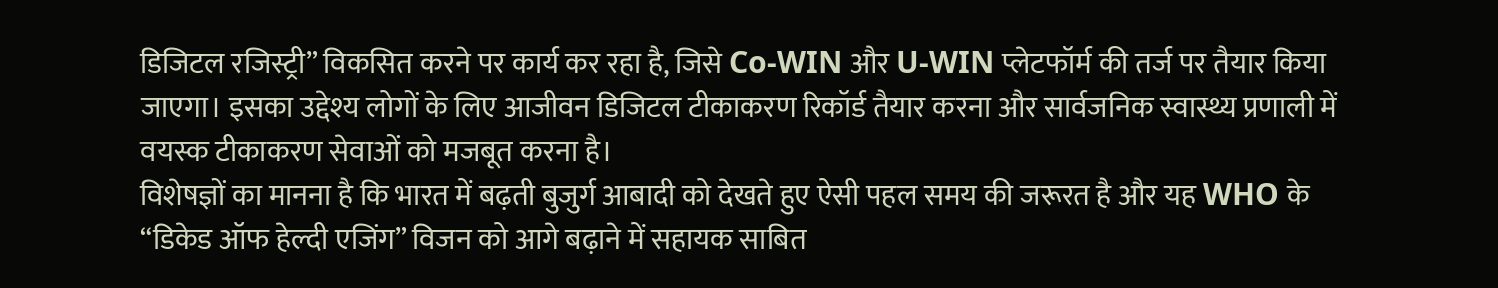डिजिटल रजिस्ट्री” विकसित करने पर कार्य कर रहा है, जिसे Co-WIN और U-WIN प्लेटफॉर्म की तर्ज पर तैयार किया जाएगा। इसका उद्देश्य लोगों के लिए आजीवन डिजिटल टीकाकरण रिकॉर्ड तैयार करना और सार्वजनिक स्वास्थ्य प्रणाली में वयस्क टीकाकरण सेवाओं को मजबूत करना है।
विशेषज्ञों का मानना है कि भारत में बढ़ती बुजुर्ग आबादी को देखते हुए ऐसी पहल समय की जरूरत है और यह WHO के “डिकेड ऑफ हेल्दी एजिंग” विजन को आगे बढ़ाने में सहायक साबित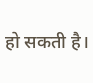हो सकती है।